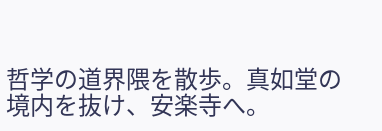哲学の道界隈を散歩。真如堂の境内を抜け、安楽寺へ。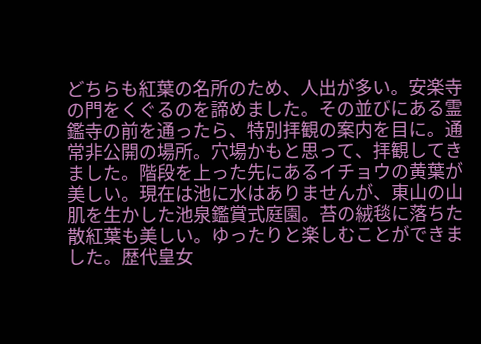どちらも紅葉の名所のため、人出が多い。安楽寺の門をくぐるのを諦めました。その並びにある霊鑑寺の前を通ったら、特別拝観の案内を目に。通常非公開の場所。穴場かもと思って、拝観してきました。階段を上った先にあるイチョウの黄葉が美しい。現在は池に水はありませんが、東山の山肌を生かした池泉鑑賞式庭園。苔の絨毯に落ちた散紅葉も美しい。ゆったりと楽しむことができました。歴代皇女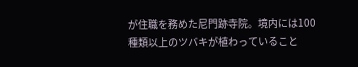が住職を務めた尼門跡寺院。境内には100種類以上のツバキが植わっていること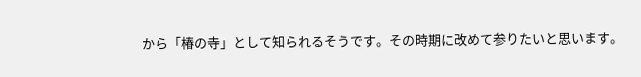から「椿の寺」として知られるそうです。その時期に改めて参りたいと思います。